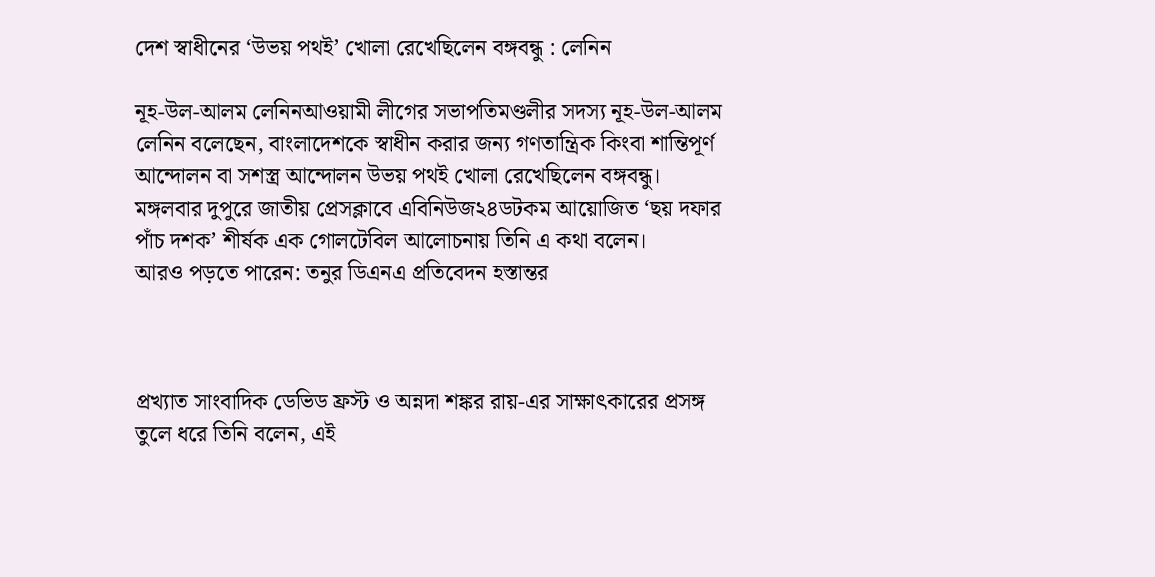দেশ স্বাধীনের ‘উভয় পথই’ খোলা রেখেছিলেন বঙ্গবন্ধু : লেনিন

নূহ-উল-আলম লেনিনআওয়ামী লীগের সভাপতিমণ্ডলীর সদস্য নূহ-উল-আলম লেনিন বলেছেন, বাংলাদেশকে স্বাধীন করার জন্য গণতান্ত্রিক কিংবা শান্তিপূর্ণ আন্দোলন বা সশস্ত্র আন্দোলন উভয় পথই খোলা রেখেছিলেন বঙ্গবন্ধু।
মঙ্গলবার দুপুরে জাতীয় প্রেসক্লাবে এবিনিউজ২৪ডটকম আয়োজিত ‘ছয় দফার পাঁচ দশক’ শীর্ষক এক গোলটেবিল আলোচনায় তিনি এ কথা বলেন।
আরও পড়তে পারেন: তনুর ডিএনএ প্রতিবেদন হস্তান্তর



প্রখ্যাত সাংবাদিক ডেভিড ফ্রস্ট ও অন্নদা শঙ্কর রায়-এর সাক্ষাৎকারের প্রসঙ্গ তুলে ধরে তিনি বলেন, এই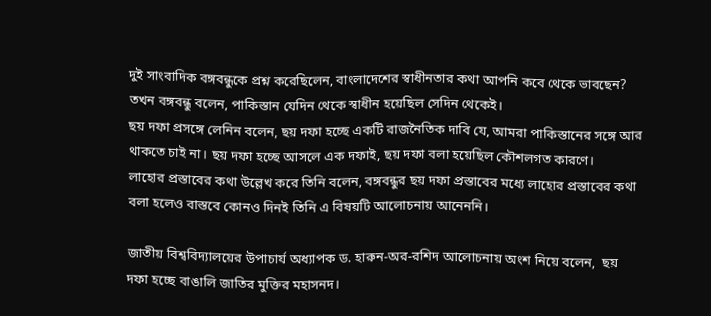দুই সাংবাদিক বঙ্গবন্ধুকে প্রশ্ন করেছিলেন, বাংলাদেশের স্বাধীনতার কথা আপনি কবে থেকে ভাবছেন? তখন বঙ্গবন্ধু বলেন, পাকিস্তান যেদিন থেকে স্বাধীন হয়েছিল সেদিন থেকেই।
ছয় দফা প্রসঙ্গে লেনিন বলেন, ছয় দফা হচ্ছে একটি রাজনৈতিক দাবি যে, আমরা পাকিস্তানের সঙ্গে আর থাকতে চাই না। ছয় দফা হচ্ছে আসলে এক দফাই, ছয় দফা বলা হয়েছিল কৌশলগত কারণে।
লাহোর প্রস্তাবের কথা উল্লেখ করে তিনি বলেন, বঙ্গবন্ধুর ছয় দফা প্রস্তাবের মধ্যে লাহোর প্রস্তাবের কথা বলা হলেও বাস্তবে কোনও দিনই তিনি এ বিষয়টি আলোচনায় আনেননি।

জাতীয় বিশ্ববিদ্যালয়ের উপাচার্য অধ্যাপক ড. হারুন-অর-রশিদ আলোচনায় অংশ নিয়ে বলেন,  ছয় দফা হচ্ছে বাঙালি জাতির মুক্তির মহাসনদ।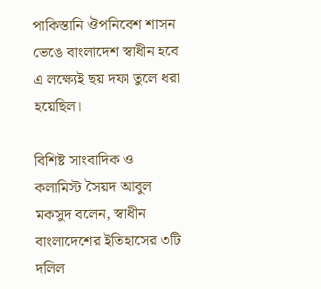পাকিস্তানি ঔপনিবেশ শাসন ভেঙে বাংলাদেশ স্বাধীন হবে এ লক্ষ্যেই ছয় দফা তুলে ধরা হয়েছিল।

বিশিষ্ট সাংবাদিক ও কলামিস্ট সৈয়দ আবুল মকসুদ বলেন, স্বাধীন বাংলাদেশের ইতিহাসের ৩টি দলিল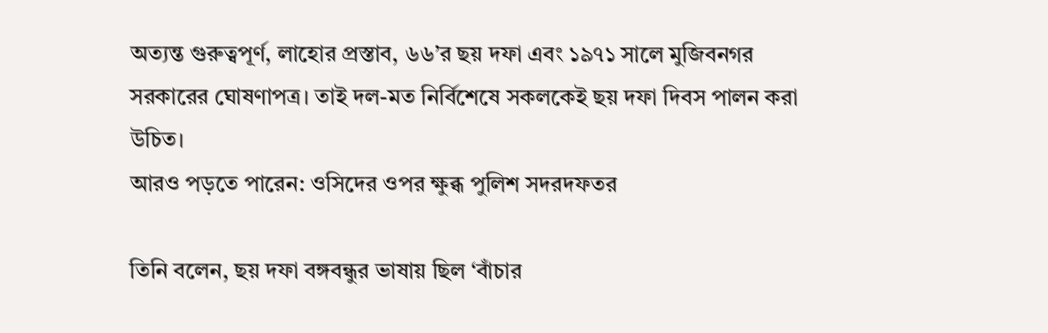অত্যন্ত গুরুত্বপূর্ণ, লাহোর প্রস্তাব, ৬৬’র ছয় দফা এবং ১৯৭১ সালে মুজিবনগর সরকারের ঘোষণাপত্র। তাই দল-মত নির্বিশেষে সকলকেই ছয় দফা দিবস পালন করা উচিত।
আরও পড়তে পারেন: ওসিদের ওপর ক্ষুব্ধ পুলিশ সদরদফতর

তিনি বলেন, ছয় দফা বঙ্গবন্ধুর ভাষায় ছিল ‘বাঁচার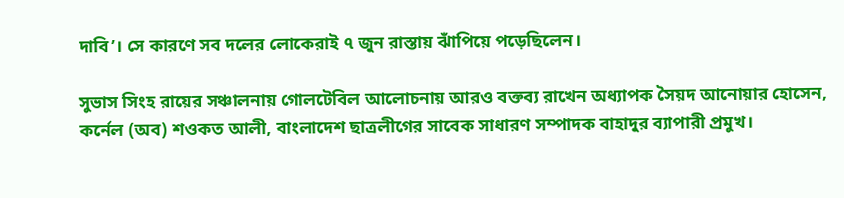দাবি’। সে কারণে সব দলের লোকেরাই ৭ জুন রাস্তায় ঝাঁপিয়ে পড়েছিলেন।

সুভাস সিংহ রায়ের সঞ্চালনায় গোলটেবিল আলোচনায় আরও বক্তব্য রাখেন অধ্যাপক সৈয়দ আনোয়ার হোসেন, কর্নেল (অব) শওকত আলী, বাংলাদেশ ছাত্রলীগের সাবেক সাধারণ সম্পাদক বাহাদুর ব্যাপারী প্রমুখ।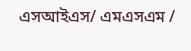এসআইএস/ এমএসএম /